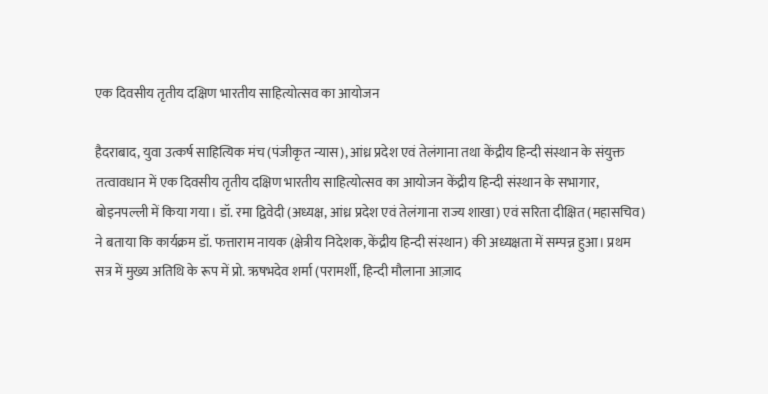एक दिवसीय तृतीय दक्षिण भारतीय साहित्योत्सव का आयोजन

हैदराबाद, युवा उत्कर्ष साहित्यिक मंच (पंजीकृत न्यास), आंध्र प्रदेश एवं तेलंगाना तथा केंद्रीय हिन्दी संस्थान के संयुक्त तत्वावधान में एक दिवसीय तृतीय दक्षिण भारतीय साहित्योत्सव का आयोजन केंद्रीय हिन्दी संस्थान के सभागार, बोइनपल्ली में किया गया। डॉ. रमा द्विवेदी (अध्यक्ष, आंध्र प्रदेश एवं तेलंगाना राज्य शाखा) एवं सरिता दीक्षित (महासचिव) ने बताया कि कार्यक्रम डॉ. फत्ताराम नायक (क्षेत्रीय निदेशक, केंद्रीय हिन्दी संस्थान) की अध्यक्षता में सम्पन्न हुआ। प्रथम सत्र में मुख्य अतिथि के रूप में प्रो. ऋषभदेव शर्मा (परामर्शी, हिन्दी मौलाना आज़ाद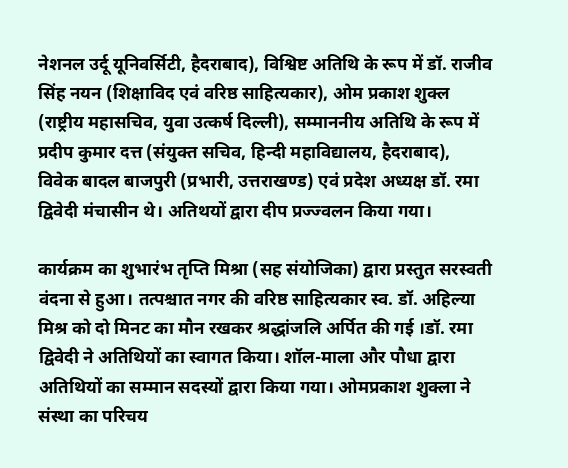नेशनल उर्दू यूनिवर्सिटी, हैदराबाद), विश्विष्ट अतिथि के रूप में डॉ. राजीव सिंह नयन (शिक्षाविद एवं वरिष्ठ साहित्यकार), ओम प्रकाश शुक्ल (राष्ट्रीय महासचिव, युवा उत्कर्ष दिल्ली), सम्माननीय अतिथि के रूप में प्रदीप कुमार दत्त (संयुक्त सचिव, हिन्दी महाविद्यालय, हैदराबाद), विवेक बादल बाजपुरी (प्रभारी, उत्तराखण्ड) एवं प्रदेश अध्यक्ष डॉ. रमा द्विवेदी मंचासीन थे। अतिथयों द्वारा दीप प्रज्ज्वलन किया गया।

कार्यक्रम का शुभारंभ तृप्ति मिश्रा (सह संयोजिका) द्वारा प्रस्तुत सरस्वती वंदना से हुआ। तत्पश्चात नगर की वरिष्ठ साहित्यकार स्व. डॉ. अहिल्या मिश्र को दो मिनट का मौन रखकर श्रद्धांजलि अर्पित की गई ।डॉ. रमा द्विवेदी ने अतिथियों का स्वागत किया। शॉल-माला और पौधा द्वारा अतिथियों का सम्मान सदस्यों द्वारा किया गया। ओमप्रकाश शुक्ला ने संस्था का परिचय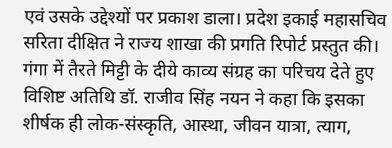एवं उसके उद्देश्यों पर प्रकाश डाला। प्रदेश इकाई महासचिव सरिता दीक्षित ने राज्य शाखा की प्रगति रिपोर्ट प्रस्तुत की। गंगा में तैरते मिट्टी के दीये काव्य संग्रह का परिचय देते हुए विशिष्ट अतिथि डॉ. राजीव सिंह नयन ने कहा कि इसका शीर्षक ही लोक-संस्कृति, आस्था, जीवन यात्रा, त्याग,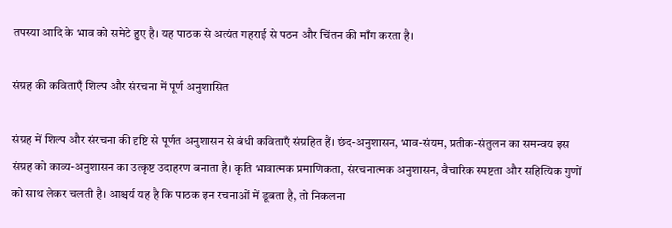तपस्या आदि के भाव को समेटे हुए है। यह पाठक से अत्यंत गहराई से पठन और चिंतन की माँग करता है।

संग्रह की कविताएँ शिल्प और संरचना में पूर्ण अनुशासित

संग्रह में शिल्प और संरचना की दृष्टि से पूर्णत अनुशासन से बंधी कविताएँ संग्रहित हैं। छंद-अनुशासन, भाव-संयम, प्रतीक-संतुलन का समन्वय इस संग्रह को काव्य-अनुशासन का उत्कृष्ट उदाहरण बनाता है। कृति भावात्मक प्रमाणिकता, संरचनात्मक अनुशासन, वैचारिक स्पष्टता और सहित्यिक गुणों को साथ लेकर चलती है। आश्चर्य यह है कि पाठक इन रचनाओं में डूबता है, तो निकलना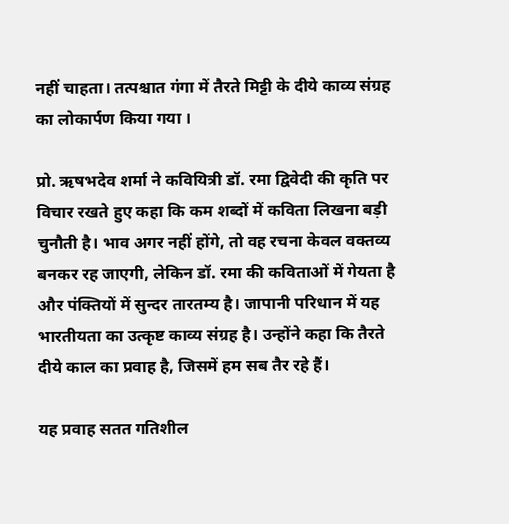नहीं चाहता। तत्पश्चात गंगा में तैरते मिट्टी के दीये काव्य संग्रह का लोकार्पण किया गया ।

प्रो. ऋषभदेव शर्मा ने कवियित्री डॉ. रमा द्विवेदी की कृति पर विचार रखते हुए कहा कि कम शब्दों में कविता लिखना बड़ी चुनौती है। भाव अगर नहीं होंगे, तो वह रचना केवल वक्तव्य बनकर रह जाएगी, लेकिन डॉ. रमा की कविताओं में गेयता है और पंक्तियों में सुन्दर तारतम्य है। जापानी परिधान में यह भारतीयता का उत्कृष्ट काव्य संग्रह है। उन्होंने कहा कि तैरते दीये काल का प्रवाह है, जिसमें हम सब तैर रहे हैं।

यह प्रवाह सतत गतिशील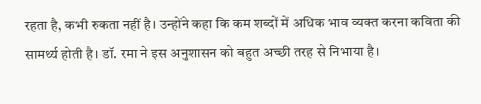रहता है, कभी रुकता नहीं है। उन्होंने कहा कि कम शब्दों में अधिक भाव व्यक्त करना कविता की सामर्थ्य होती है। डॉ. रमा ने इस अनुशासन को बहुत अच्छी तरह से निभाया है।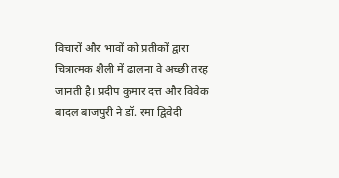विचारों और भावों को प्रतीकों द्वारा चित्रात्मक शैली में ढालना वे अच्छी तरह जानती है। प्रदीप कुमार दत्त और विवेक बादल बाजपुरी ने डॉ. रमा द्विवेदी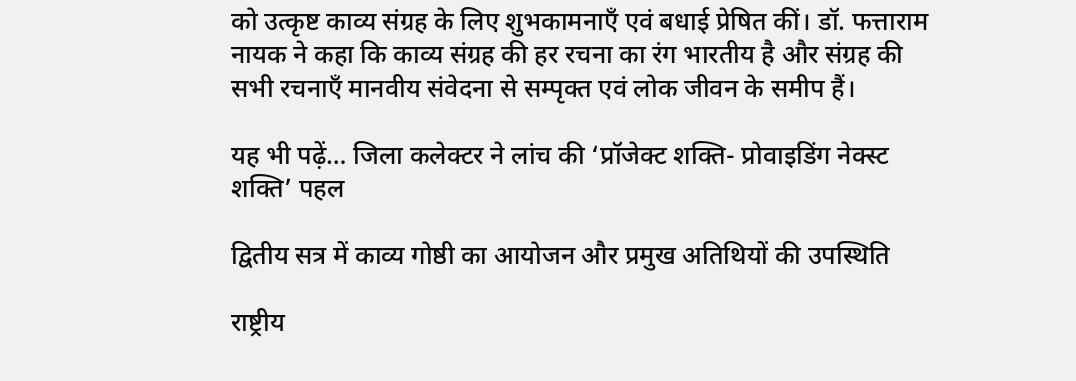को उत्कृष्ट काव्य संग्रह के लिए शुभकामनाएँ एवं बधाई प्रेषित कीं। डॉ. फत्ताराम नायक ने कहा कि काव्य संग्रह की हर रचना का रंग भारतीय है और संग्रह की सभी रचनाएँ मानवीय संवेदना से सम्पृक्त एवं लोक जीवन के समीप हैं।

यह भी पढ़ें… जिला कलेक्टर ने लांच की ‘प्रॉजेक्ट शक्ति- प्रोवाइडिंग नेक्स्ट शक्ति’ पहल

द्वितीय सत्र में काव्य गोष्ठी का आयोजन और प्रमुख अतिथियों की उपस्थिति

राष्ट्रीय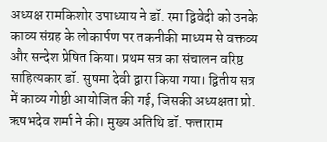अध्यक्ष रामकिशोर उपाध्याय ने डॉ. रमा द्विवेदी को उनके काव्य संग्रह के लोकार्पण पर तकनीकी माध्यम से वक्तव्य और सन्देश प्रेषित किया। प्रथम सत्र का संचालन वरिष्ठ साहित्यकार डॉ. सुषमा देवी द्वारा किया गया। द्वितीय सत्र में काव्य गोष्ठी आयोजित की गई, जिसकी अध्यक्षता प्रो. ऋषभदेव शर्मा ने की। मुख्य अतिथि डॉ. फत्ताराम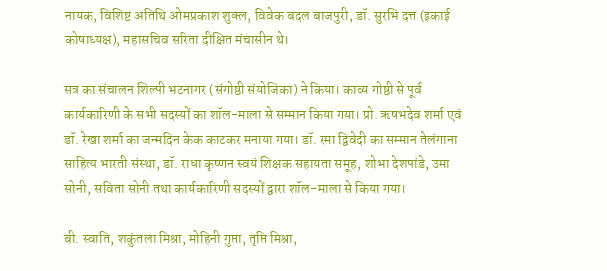नायक, विशिष्ट अतिथि ओमप्रकाश शुक्ल, विवेक बदल बाजपुरी, डॉ. सुरभि दत्त (इकाई कोषाध्यक्ष), महासचिव सरिता दीक्षित मंचासीन थे।

सत्र का संचालन शिल्पी भटनागर (संगोष्ठी संयोजिका) ने किया। काव्य गोष्ठी से पूर्व कार्यकारिणी के सभी सदस्यों का शॉल-माला से सम्मान किया गया। प्रो. ऋषभदेव शर्मा एवं डॉ. रेखा शर्मा का जन्मदिन केक काटकर मनाया गया। डॉ. रमा द्विवेदी का सम्मान तेलंगाना साहित्य भारती संस्था, डॉ. राधा कृष्णन स्वयं शिक्षक सहायता समूह, शोभा देशपांडे, उमा सोनी, सविता सोनी तथा कार्यकारिणी सदस्यों द्वारा शॉल-माला से किया गया।

बी. स्वाति, शकुंतला मिश्रा, मोहिनी गुप्ता, तृप्ति मिश्रा,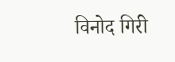विनोद गिरी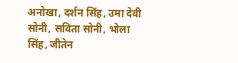अनोखा, दर्शन सिंह, उमा देवी सोनी, सविता सोनी, भोला सिंह, जीतेन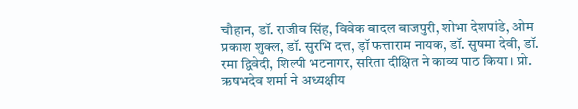चौहान, डॉ. राजीव सिंह, विवेक बादल बाजपुरी, शोभा देशपांडे, ओम प्रकाश शुक्ल, डॉ. सुरभि दत्त, ड़ॉ फत्ताराम नायक, डॉ. सुषमा देवी, डॉ. रमा द्विवेदी, शिल्पी भटनागर, सरिता दीक्षित ने काव्य पाठ किया। प्रो. ऋषभदेव शर्मा ने अध्यक्षीय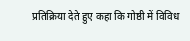प्रतिक्रिया देते हुए कहा कि गोष्ठी में विविध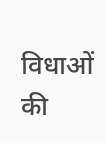विधाओं की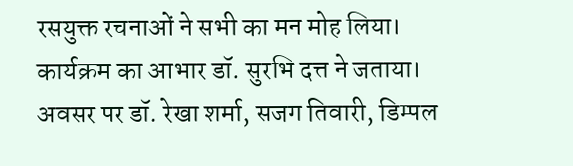रसयुक्त रचनाओं ने सभी का मन मोह लिया। कार्यक्रम का आभार डॉ. सुरभि दत्त ने जताया। अवसर पर डॉ. रेखा शर्मा, सजग तिवारी, डिम्पल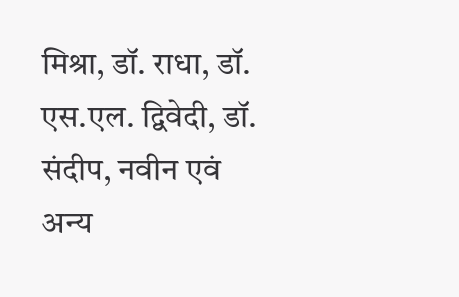मिश्रा, डॉ. राधा, डॉ. एस.एल. द्विवेदी, डॉ. संदीप, नवीन एवं अन्य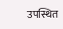उपस्थित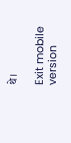थे।

Exit mobile version